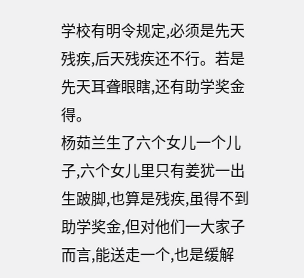学校有明令规定,必须是先天残疾,后天残疾还不行。若是先天耳聋眼瞎,还有助学奖金得。
杨茹兰生了六个女儿一个儿子,六个女儿里只有姜犹一出生跛脚,也算是残疾,虽得不到助学奖金,但对他们一大家子而言,能送走一个,也是缓解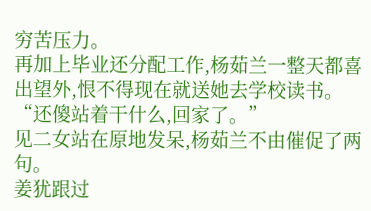穷苦压力。
再加上毕业还分配工作,杨茹兰一整天都喜出望外,恨不得现在就送她去学校读书。
“还傻站着干什么,回家了。”
见二女站在原地发呆,杨茹兰不由催促了两句。
姜犹跟过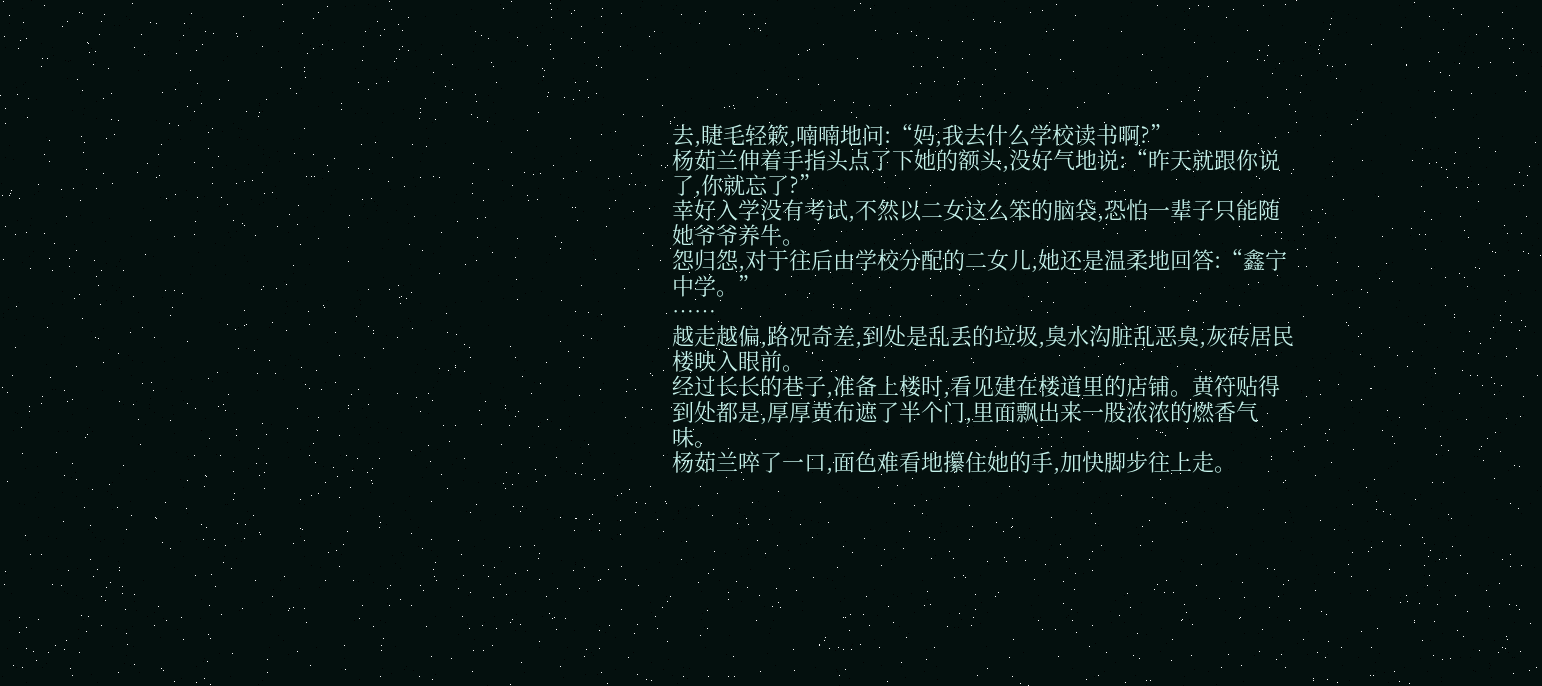去,睫毛轻簌,喃喃地问:“妈,我去什么学校读书啊?”
杨茹兰伸着手指头点了下她的额头,没好气地说:“昨天就跟你说了,你就忘了?”
幸好入学没有考试,不然以二女这么笨的脑袋,恐怕一辈子只能随她爷爷养牛。
怨归怨,对于往后由学校分配的二女儿,她还是温柔地回答:“鑫宁中学。”
……
越走越偏,路况奇差,到处是乱丢的垃圾,臭水沟脏乱恶臭,灰砖居民楼映入眼前。
经过长长的巷子,准备上楼时,看见建在楼道里的店铺。黄符贴得到处都是,厚厚黄布遮了半个门,里面飘出来一股浓浓的燃香气味。
杨茹兰啐了一口,面色难看地攥住她的手,加快脚步往上走。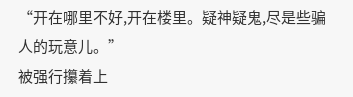“开在哪里不好,开在楼里。疑神疑鬼,尽是些骗人的玩意儿。”
被强行攥着上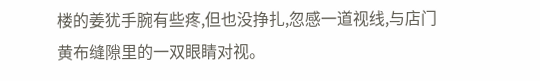楼的姜犹手腕有些疼,但也没挣扎,忽感一道视线,与店门黄布缝隙里的一双眼睛对视。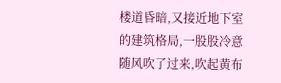楼道昏暗,又接近地下室的建筑格局,一股股冷意随风吹了过来,吹起黄布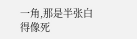一角,那是半张白得像死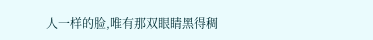人一样的脸,唯有那双眼睛黑得稠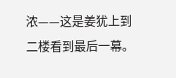浓——这是姜犹上到二楼看到最后一幕。